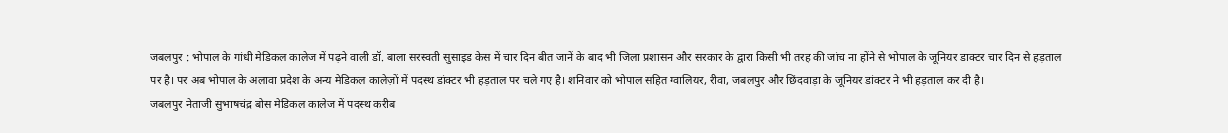जबलपुर : भोपाल के गांधी मेडिकल कालेज में पढ़ने वाली डॉ. बाला सरस्वती सुसाइड केस में चार दिन बीत जानें के बाद भी जिला प्रशासन और सरकार के द्वारा किसी भी तरह की जांच ना होंने से भोपाल के जूनियर डाक्टर चार दिन से हड़ताल पर है। पर अब भोपाल के अलावा प्रदेश के अन्य मेडिकल कालेज़ों में पदस्थ डांक्टर भी हड़ताल पर चले गए है। शनिवार को भोपाल सहित ग्वालियर, रीवा, जबलपुर और छिंदवाड़ा के जूनियर डांक्टर ने भी हड़ताल कर दी है।
जबलपुर नेताजी सुभाषचंद्र बोस मेडिकल कालेज में पदस्थ करीब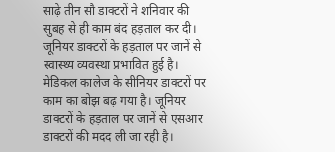साढ़े तीन सौ डाक्टरों ने शनिवार की सुबह से ही काम बंद हड़ताल कर दी। जूनियर डाक्टरों के हड़ताल पर जानें से स्वास्थ्य व्यवस्था प्रभावित हुई है। मेडिकल कालेज के सीनियर डाक्टरों पर काम का बोझ बढ़ गया है। जूनियर डाक्टरों के हड़ताल पर जानें से एसआर डाक्टरों की मदद ली जा रही है।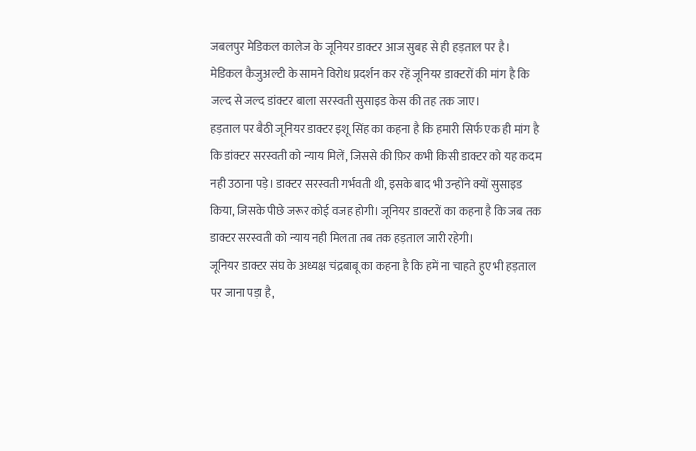जबलपुर मेडिकल कालेज के जूनियर डाक्टर आज सुबह से ही हड़ताल पर है। मेडिकल कैजुअल्टी के सामने विरोध प्रदर्शन कर रहें जूनियर डाक्टरों की मांग है कि जल्द से जल्द डांक्टर बाला सरस्वती सुसाइड केस की तह तक जाए।
हड़ताल पर बैठी जूनियर डाक्टर इशू सिंह का कहना है कि हमारी सिर्फ एक ही मांग है कि डांक्टर सरस्वती को न्याय मिलें, जिससे की फ़िर कभी किसी डाक्टर को यह कदम नही उठाना पड़े। डाक्टर सरस्वती गर्भवती थी, इसके बाद भी उन्होंने क्यों सुसाइड किया, जिसके पीछे जरूर कोई वजह होगी। जूनियर डाक्टरों का कहना है कि जब तक डाक्टर सरस्वती को न्याय नही मिलता तब तक हड़ताल जारी रहेगी।
जूनियर डाक्टर संघ के अध्यक्ष चंद्रबाबू का कहना है कि हमें ना चाहते हुए भी हड़ताल पर जाना पड़ा है,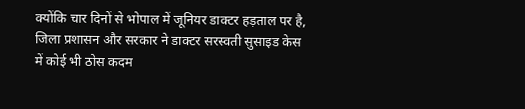क्योंकि चार दिनों से भोपाल में जूनियर डाक्टर हड़ताल पर है, जिला प्रशासन और सरकार ने डाक्टर सरस्वती सुसाइड केस में कोई भी ठोस कदम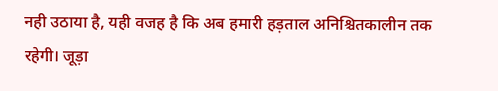नही उठाया है, यही वजह है कि अब हमारी हड़ताल अनिश्चितकालीन तक रहेगी। जूड़ा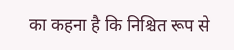का कहना है कि निश्चित रूप से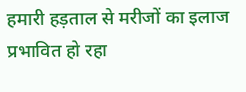हमारी हड़ताल से मरीजों का इलाज प्रभावित हो रहा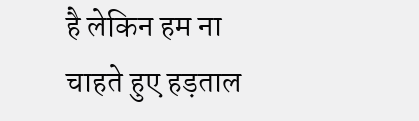है लेकिन हम ना चाहते हुए हड़ताल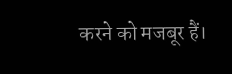करने को मजबूर हैं।